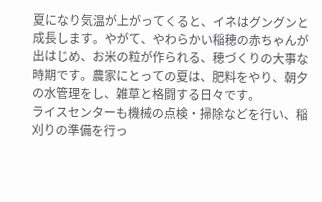夏になり気温が上がってくると、イネはグングンと成長します。やがて、やわらかい稲穂の赤ちゃんが出はじめ、お米の粒が作られる、穂づくりの大事な時期です。農家にとっての夏は、肥料をやり、朝夕の水管理をし、雑草と格闘する日々です。
ライスセンターも機械の点検・掃除などを行い、稲刈りの準備を行っ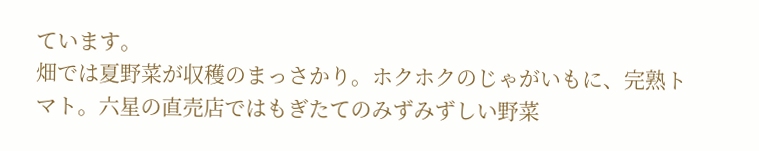ています。
畑では夏野菜が収穫のまっさかり。ホクホクのじゃがいもに、完熟トマト。六星の直売店ではもぎたてのみずみずしい野菜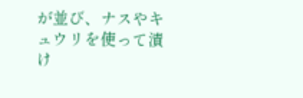が並び、ナスやキュウリを使って漬け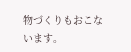物づくりもおこないます。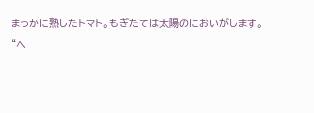まっかに熟したトマト。もぎたては太陽のにおいがします。
“へ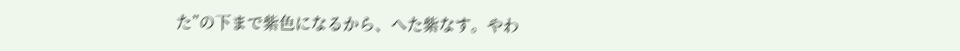た”の下まで紫色になるから、へた紫なす。やわ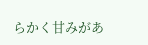らかく甘みがあ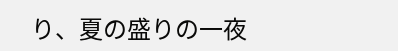り、夏の盛りの一夜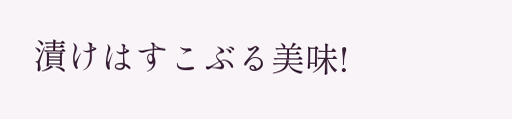漬けはすこぶる美味!